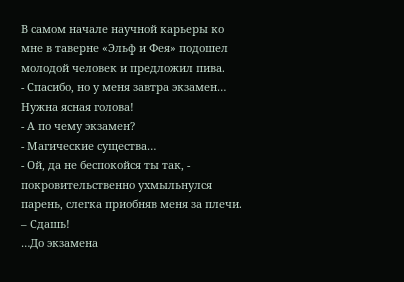В самом начале научной карьеры ко мне в таверне «Эльф и Фея» подошел молодой человек и предложил пива.
- Спасибо, но у меня завтра экзамен… Нужна ясная голова!
- А по чему экзамен?
- Магические существа…
- Ой, да не беспокойся ты так, - покровительственно ухмыльнулся парень, слегка приобняв меня за плечи. – Сдашь!
…До экзамена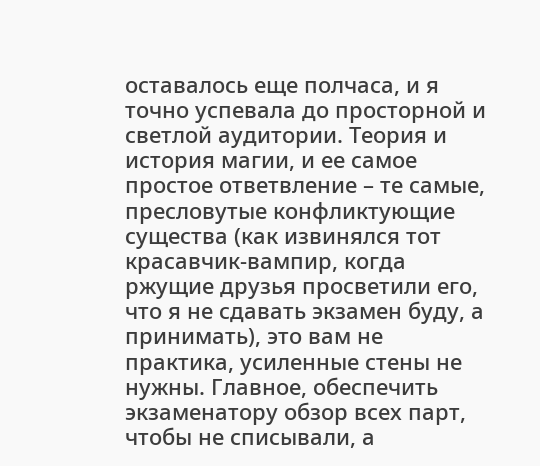оставалось еще полчаса, и я точно успевала до просторной и светлой аудитории. Теория и история магии, и ее самое простое ответвление – те самые, пресловутые конфликтующие существа (как извинялся тот красавчик-вампир, когда ржущие друзья просветили его, что я не сдавать экзамен буду, а принимать), это вам не практика, усиленные стены не нужны. Главное, обеспечить экзаменатору обзор всех парт, чтобы не списывали, а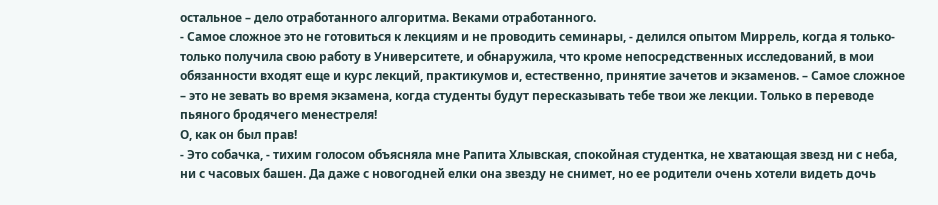остальное – дело отработанного алгоритма. Веками отработанного.
- Самое сложное это не готовиться к лекциям и не проводить семинары, - делился опытом Миррель, когда я только-только получила свою работу в Университете, и обнаружила, что кроме непосредственных исследований, в мои обязанности входят еще и курс лекций, практикумов и, естественно, принятие зачетов и экзаменов. – Самое сложное – это не зевать во время экзамена, когда студенты будут пересказывать тебе твои же лекции. Только в переводе пьяного бродячего менестреля!
О, как он был прав!
- Это собачка, - тихим голосом объясняла мне Рапита Хлывская, спокойная студентка, не хватающая звезд ни с неба, ни с часовых башен. Да даже с новогодней елки она звезду не снимет, но ее родители очень хотели видеть дочь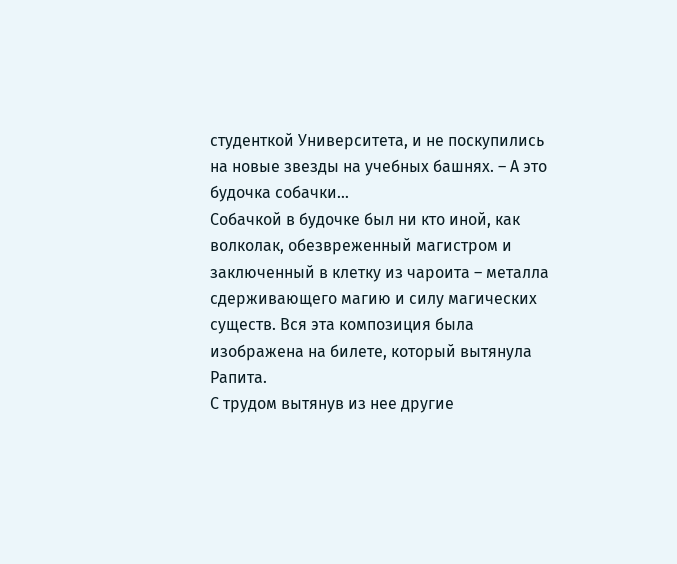студенткой Университета, и не поскупились на новые звезды на учебных башнях. – А это будочка собачки…
Собачкой в будочке был ни кто иной, как волколак, обезвреженный магистром и заключенный в клетку из чароита – металла сдерживающего магию и силу магических существ. Вся эта композиция была изображена на билете, который вытянула Рапита.
С трудом вытянув из нее другие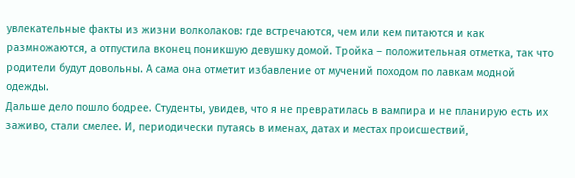увлекательные факты из жизни волколаков: где встречаются, чем или кем питаются и как размножаются, а отпустила вконец поникшую девушку домой. Тройка – положительная отметка, так что родители будут довольны. А сама она отметит избавление от мучений походом по лавкам модной одежды.
Дальше дело пошло бодрее. Студенты, увидев, что я не превратилась в вампира и не планирую есть их заживо, стали смелее. И, периодически путаясь в именах, датах и местах происшествий,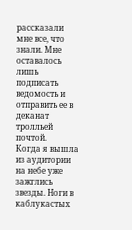рассказали мне все, что знали. Мне оставалось лишь подписать ведомость и отправить ее в деканат тролльей почтой.
Когда я вышла из аудитории на небе уже зажглись звезды. Ноги в каблукастых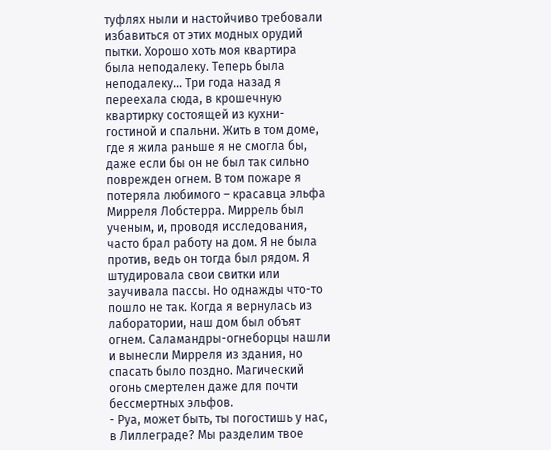туфлях ныли и настойчиво требовали избавиться от этих модных орудий пытки. Хорошо хоть моя квартира была неподалеку. Теперь была неподалеку… Три года назад я переехала сюда, в крошечную квартирку состоящей из кухни-гостиной и спальни. Жить в том доме, где я жила раньше я не смогла бы, даже если бы он не был так сильно поврежден огнем. В том пожаре я потеряла любимого – красавца эльфа Мирреля Лобстерра. Миррель был ученым, и, проводя исследования, часто брал работу на дом. Я не была против, ведь он тогда был рядом. Я штудировала свои свитки или заучивала пассы. Но однажды что-то пошло не так. Когда я вернулась из лаборатории, наш дом был объят огнем. Саламандры-огнеборцы нашли и вынесли Мирреля из здания, но спасать было поздно. Магический огонь смертелен даже для почти бессмертных эльфов.
- Руа, может быть, ты погостишь у нас, в Лиллеграде? Мы разделим твое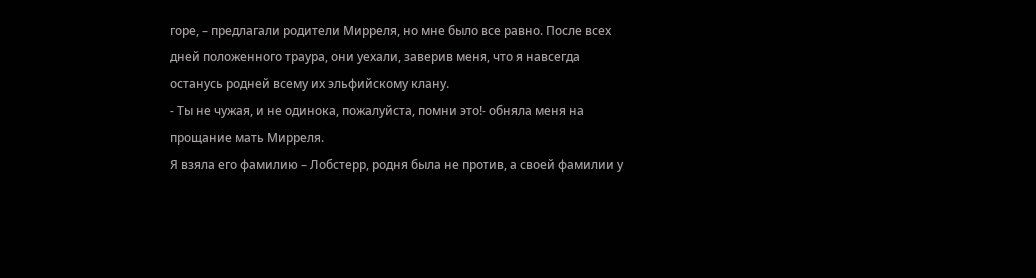горе, – предлагали родители Мирреля, но мне было все равно. После всех дней положенного траура, они уехали, заверив меня, что я навсегда останусь родней всему их эльфийскому клану.
- Ты не чужая, и не одинока, пожалуйста, помни это!- обняла меня на прощание мать Мирреля.
Я взяла его фамилию – Лобстерр, родня была не против, а своей фамилии у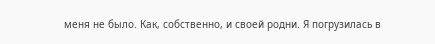меня не было. Как, собственно, и своей родни. Я погрузилась в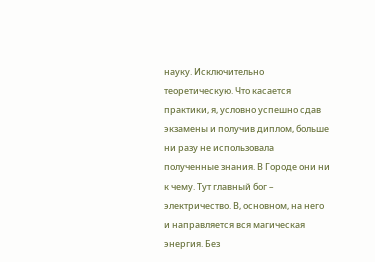науку. Исключительно теоретическую. Что касается практики, я, условно успешно сдав экзамены и получив диплом, больше ни разу не использовала полученные знания. В Городе они ни к чему. Тут главный бог – электричество. В, основном, на него и направляется вся магическая энергия. Без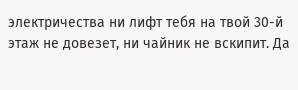электричества ни лифт тебя на твой 30-й этаж не довезет, ни чайник не вскипит. Да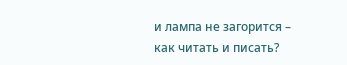и лампа не загорится – как читать и писать?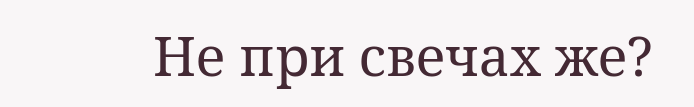Не при свечах же?